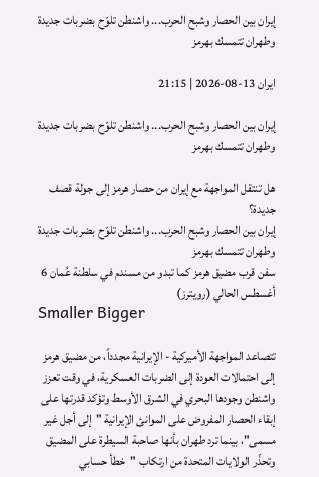إيران بين الحصار وشبح الحرب... واشنطن تلوّح بضربات جديدة وطهران تتمسك بهرمز

ايران 13-08-2026 | 21:15

إيران بين الحصار وشبح الحرب... واشنطن تلوّح بضربات جديدة وطهران تتمسك بهرمز

هل تنتقل المواجهة مع إيران من حصار هرمز إلى جولة قصف جديدة؟
إيران بين الحصار وشبح الحرب... واشنطن تلوّح بضربات جديدة وطهران تتمسك بهرمز
سفن قرب مضيق هرمز كما تبدو من مسندم في سلطنة عُمان 6 أغسطس الحالي (رويترز)
Smaller Bigger

تتصاعد المواجهة الأميركية - الإيرانية مجدداً، من مضيق هرمز إلى احتمالات العودة إلى الضربات العسكرية، في وقت تعزز واشنطن وجودها البحري في الشرق الأوسط وتؤكد قدرتها على إبقاء الحصار المفروض على الموانئ الإيرانية "إلى أجل غير مسمى"، بينما ترد طهران بأنها صاحبة السيطرة على المضيق وتحذّر الولايات المتحدة من ارتكاب "خطأ حسابي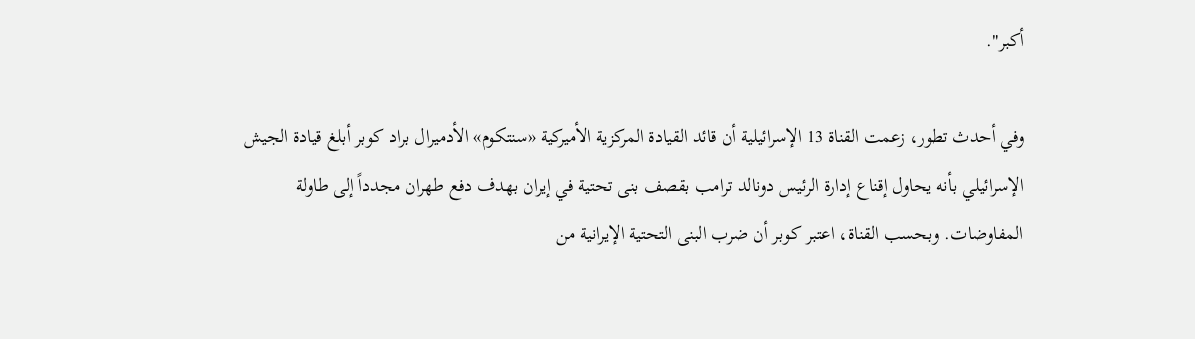أكبر".

وفي أحدث تطور، زعمت القناة 13 الإسرائيلية أن قائد القيادة المركزية الأميركية «سنتكوم» الأدميرال براد كوبر أبلغ قيادة الجيش الإسرائيلي بأنه يحاول إقناع إدارة الرئيس دونالد ترامب بقصف بنى تحتية في إيران بهدف دفع طهران مجدداً إلى طاولة المفاوضات. وبحسب القناة، اعتبر كوبر أن ضرب البنى التحتية الإيرانية من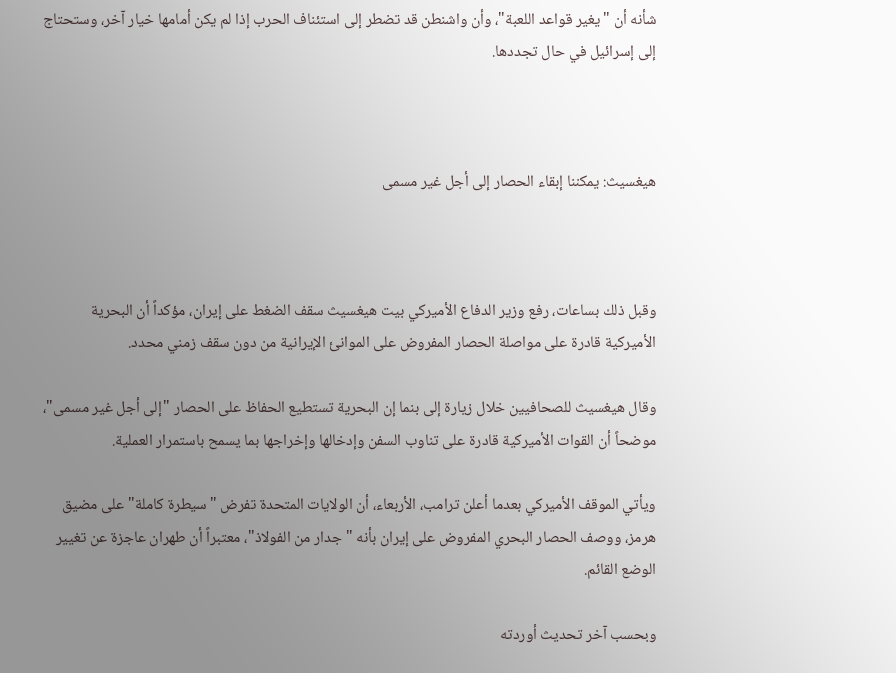شأنه أن "يغير قواعد اللعبة"، وأن واشنطن قد تضطر إلى استئناف الحرب إذا لم يكن أمامها خيار آخر، وستحتاج إلى إسرائيل في حال تجددها.



هيغسيث: يمكننا إبقاء الحصار إلى أجل غير مسمى



وقبل ذلك بساعات، رفع وزير الدفاع الأميركي بيت هيغسيث سقف الضغط على إيران، مؤكداً أن البحرية الأميركية قادرة على مواصلة الحصار المفروض على الموانئ الإيرانية من دون سقف زمني محدد.

وقال هيغسيث للصحافيين خلال زيارة إلى بنما إن البحرية تستطيع الحفاظ على الحصار "إلى أجل غير مسمى"، موضحاً أن القوات الأميركية قادرة على تناوب السفن وإدخالها وإخراجها بما يسمح باستمرار العملية.

ويأتي الموقف الأميركي بعدما أعلن ترامب، الأربعاء، أن الولايات المتحدة تفرض "سيطرة كاملة" على مضيق هرمز، ووصف الحصار البحري المفروض على إيران بأنه "جدار من الفولاذ"، معتبراً أن طهران عاجزة عن تغيير الوضع القائم.

وبحسب آخر تحديث أوردته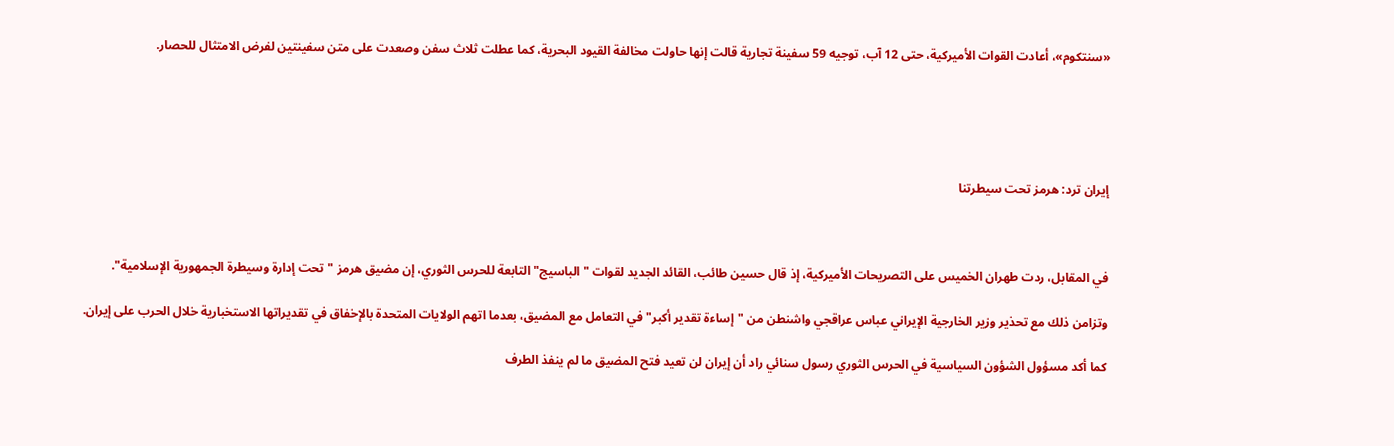«سنتكوم»، أعادت القوات الأميركية، حتى 12 آب، توجيه 59 سفينة تجارية قالت إنها حاولت مخالفة القيود البحرية، كما عطلت ثلاث سفن وصعدت على متن سفينتين لفرض الامتثال للحصار.





إيران ترد: هرمز تحت سيطرتنا



في المقابل، ردت طهران الخميس على التصريحات الأميركية، إذ قال حسين طائب، القائد الجديد لقوات "الباسيج" التابعة للحرس الثوري، إن مضيق هرمز "تحت إدارة وسيطرة الجمهورية الإسلامية".

وتزامن ذلك مع تحذير وزير الخارجية الإيراني عباس عراقجي واشنطن من "إساءة تقدير أكبر" في التعامل مع المضيق، بعدما اتهم الولايات المتحدة بالإخفاق في تقديراتها الاستخبارية خلال الحرب على إيران.

كما أكد مسؤول الشؤون السياسية في الحرس الثوري رسول سنائي راد أن إيران لن تعيد فتح المضيق ما لم ينفذ الطرف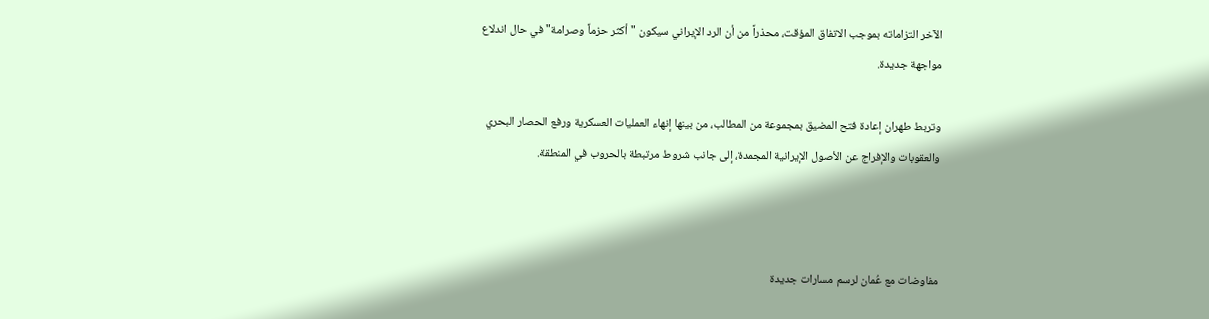الآخر التزاماته بموجب الاتفاق المؤقت، محذراً من أن الرد الإيراني سيكون "أكثر حزماً وصرامة" في حال اندلاع مواجهة جديدة.

وتربط طهران إعادة فتح المضيق بمجموعة من المطالب، من بينها إنهاء العمليات العسكرية ورفع الحصار البحري والعقوبات والإفراج عن الأصول الإيرانية المجمدة، إلى جانب شروط مرتبطة بالحروب في المنطقة.



مفاوضات مع عُمان لرسم مسارات جديدة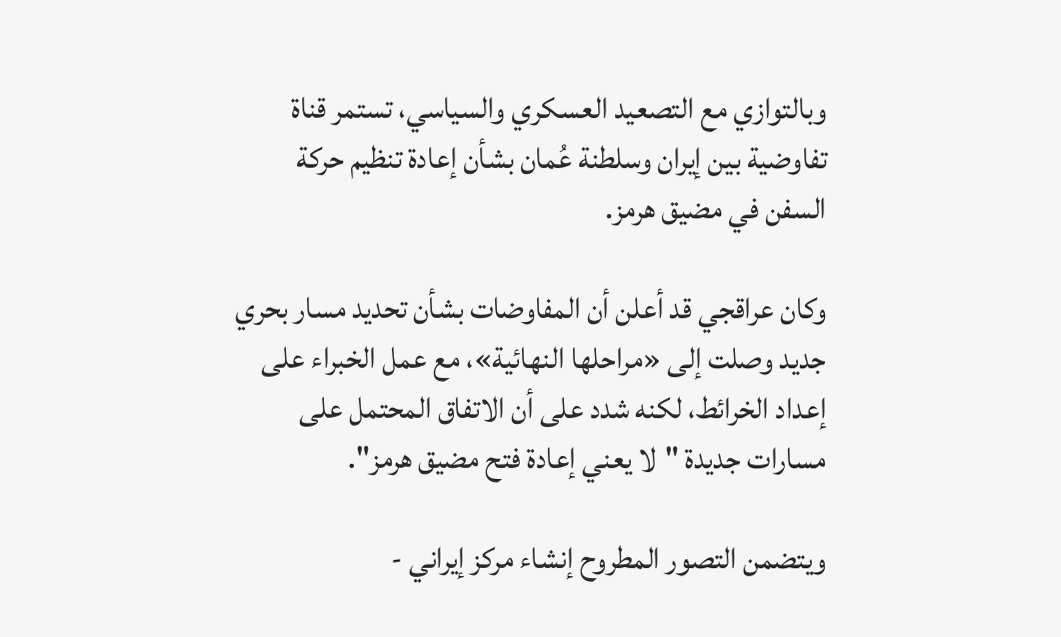وبالتوازي مع التصعيد العسكري والسياسي، تستمر قناة تفاوضية بين إيران وسلطنة عُمان بشأن إعادة تنظيم حركة السفن في مضيق هرمز.

وكان عراقجي قد أعلن أن المفاوضات بشأن تحديد مسار بحري جديد وصلت إلى «مراحلها النهائية»، مع عمل الخبراء على إعداد الخرائط، لكنه شدد على أن الاتفاق المحتمل على مسارات جديدة "لا يعني إعادة فتح مضيق هرمز".

ويتضمن التصور المطروح إنشاء مركز إيراني -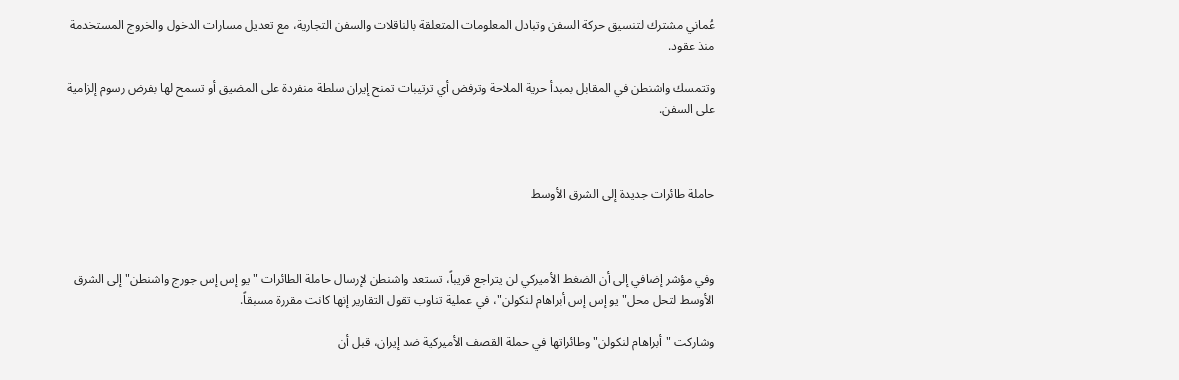عُماني مشترك لتنسيق حركة السفن وتبادل المعلومات المتعلقة بالناقلات والسفن التجارية، مع تعديل مسارات الدخول والخروج المستخدمة منذ عقود.

وتتمسك واشنطن في المقابل بمبدأ حرية الملاحة وترفض أي ترتيبات تمنح إيران سلطة منفردة على المضيق أو تسمح لها بفرض رسوم إلزامية على السفن.



حاملة طائرات جديدة إلى الشرق الأوسط



وفي مؤشر إضافي إلى أن الضغط الأميركي لن يتراجع قريباً، تستعد واشنطن لإرسال حاملة الطائرات "يو إس إس جورج واشنطن" إلى الشرق الأوسط لتحل محل"يو إس إس أبراهام لنكولن"، في عملية تناوب تقول التقارير إنها كانت مقررة مسبقاً.

وشاركت "أبراهام لنكولن" وطائراتها في حملة القصف الأميركية ضد إيران، قبل أن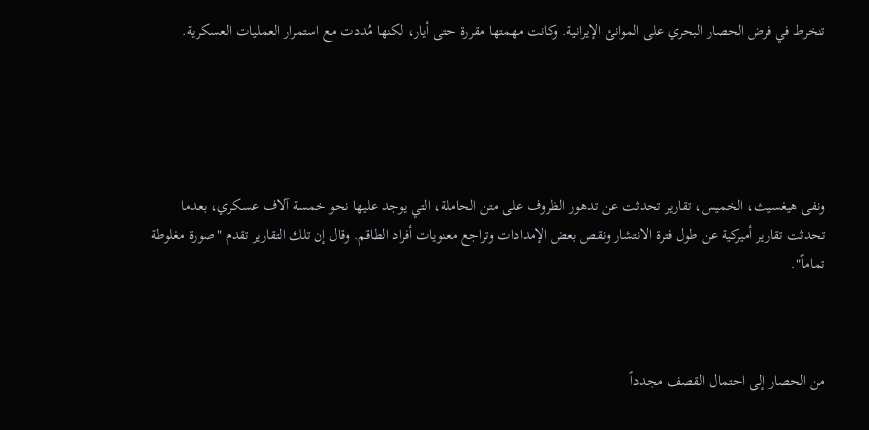تنخرط في فرض الحصار البحري على الموانئ الإيرانية. وكانت مهمتها مقررة حتى أيار، لكنها مُددت مع استمرار العمليات العسكرية.





ونفى هيغسيث، الخميس، تقارير تحدثت عن تدهور الظروف على متن الحاملة، التي يوجد عليها نحو خمسة آلاف عسكري، بعدما تحدثت تقارير أميركية عن طول فترة الانتشار ونقص بعض الإمدادات وتراجع معنويات أفراد الطاقم. وقال إن تلك التقارير تقدم "صورة مغلوطة تماماً".



من الحصار إلى احتمال القصف مجدداً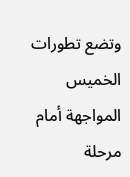وتضع تطورات الخميس المواجهة أمام مرحلة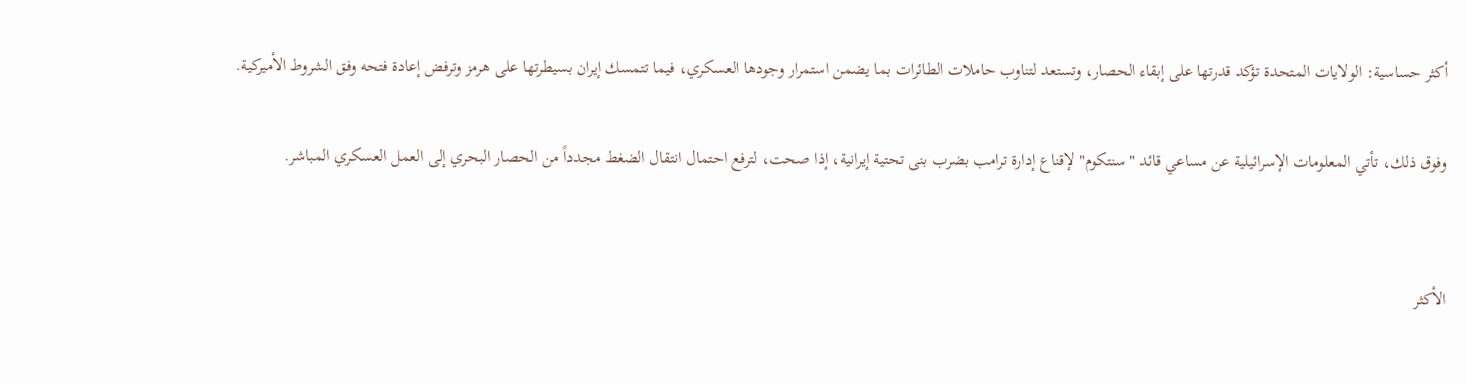أكثر حساسية: الولايات المتحدة تؤكد قدرتها على إبقاء الحصار، وتستعد لتناوب حاملات الطائرات بما يضمن استمرار وجودها العسكري، فيما تتمسك إيران بسيطرتها على هرمز وترفض إعادة فتحه وفق الشروط الأميركية.

وفوق ذلك، تأتي المعلومات الإسرائيلية عن مساعي قائد "سنتكوم" لإقناع إدارة ترامب بضرب بنى تحتية إيرانية، إذا صحت، لترفع احتمال انتقال الضغط مجدداً من الحصار البحري إلى العمل العسكري المباشر.


الأكثر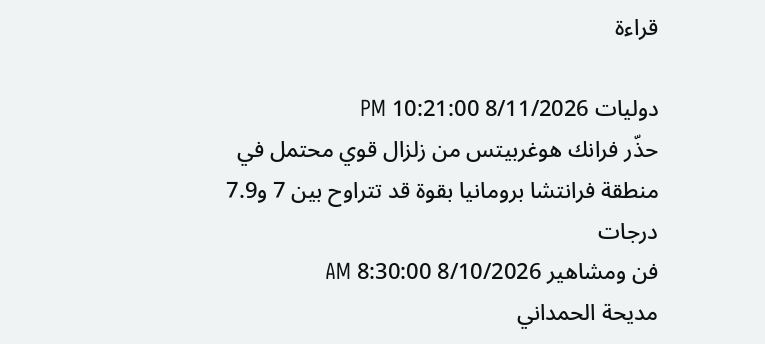قراءة

دوليات 8/11/2026 10:21:00 PM
حذّر فرانك هوغربيتس من زلزال قوي محتمل في منطقة فرانتشا برومانيا بقوة قد تتراوح بين 7 و7.9 درجات
فن ومشاهير 8/10/2026 8:30:00 AM
مديحة الحمداني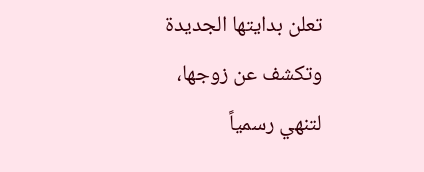تعلن بدايتها الجديدة وتكشف عن زوجها، لتنهي رسمياً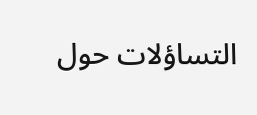التساؤلات حول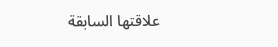علاقتها السابقة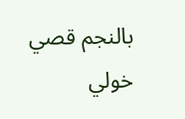بالنجم قصي خولي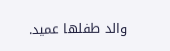والد طفلها عميد.